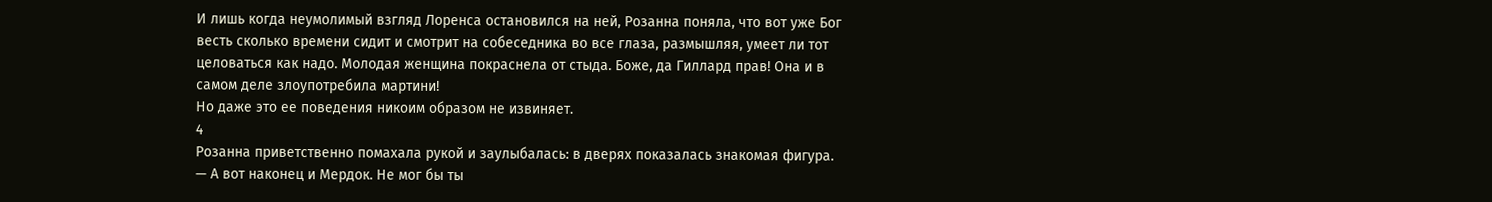И лишь когда неумолимый взгляд Лоренса остановился на ней, Розанна поняла, что вот уже Бог весть сколько времени сидит и смотрит на собеседника во все глаза, размышляя, умеет ли тот целоваться как надо. Молодая женщина покраснела от стыда. Боже, да Гиллард прав! Она и в самом деле злоупотребила мартини!
Но даже это ее поведения никоим образом не извиняет.
4
Розанна приветственно помахала рукой и заулыбалась: в дверях показалась знакомая фигура.
— А вот наконец и Мердок. Не мог бы ты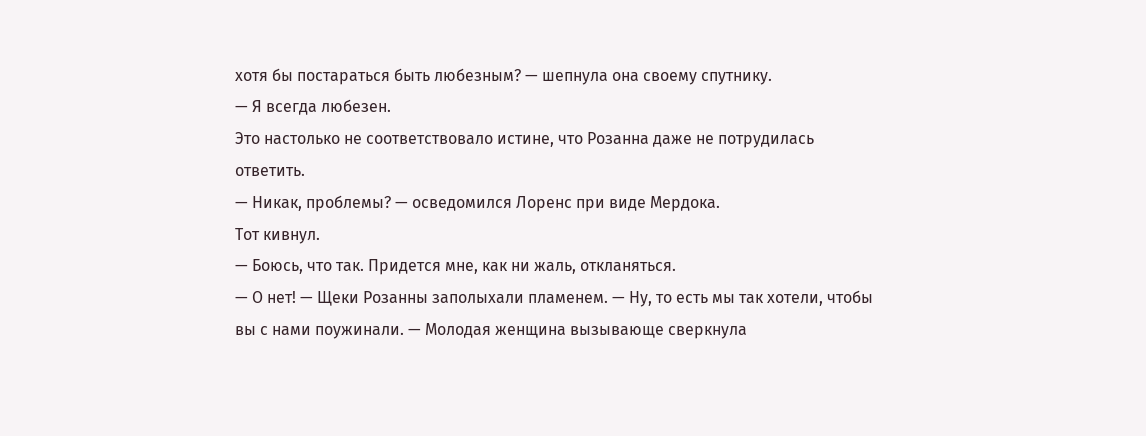хотя бы постараться быть любезным? — шепнула она своему спутнику.
— Я всегда любезен.
Это настолько не соответствовало истине, что Розанна даже не потрудилась ответить.
— Никак, проблемы? — осведомился Лоренс при виде Мердока.
Тот кивнул.
— Боюсь, что так. Придется мне, как ни жаль, откланяться.
— О нет! — Щеки Розанны заполыхали пламенем. — Ну, то есть мы так хотели, чтобы вы с нами поужинали. — Молодая женщина вызывающе сверкнула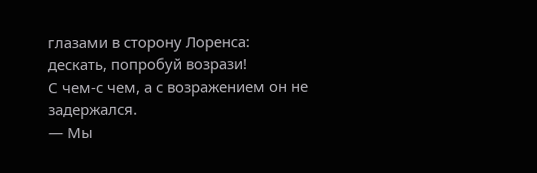глазами в сторону Лоренса: дескать, попробуй возрази!
С чем-с чем, а с возражением он не задержался.
— Мы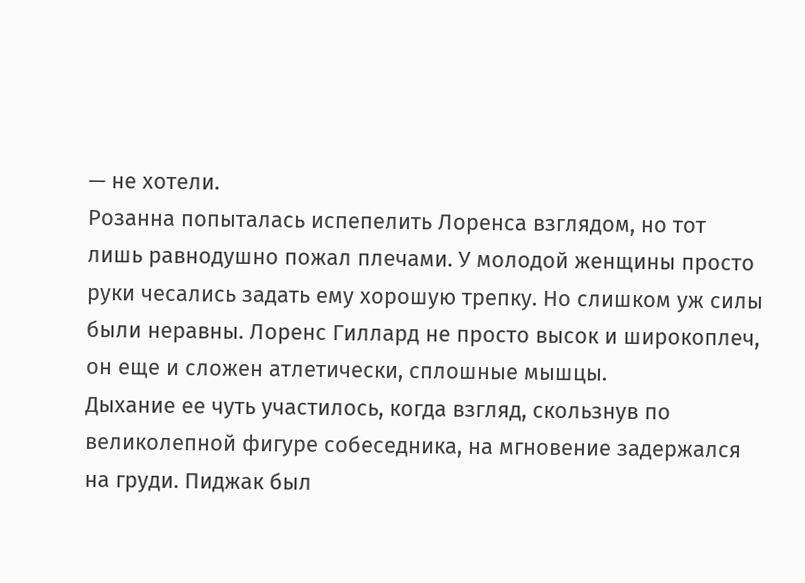— не хотели.
Розанна попыталась испепелить Лоренса взглядом, но тот лишь равнодушно пожал плечами. У молодой женщины просто руки чесались задать ему хорошую трепку. Но слишком уж силы были неравны. Лоренс Гиллард не просто высок и широкоплеч, он еще и сложен атлетически, сплошные мышцы.
Дыхание ее чуть участилось, когда взгляд, скользнув по великолепной фигуре собеседника, на мгновение задержался на груди. Пиджак был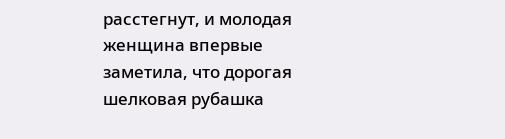расстегнут, и молодая женщина впервые заметила, что дорогая шелковая рубашка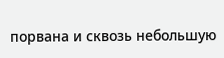порвана и сквозь небольшую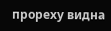прореху видна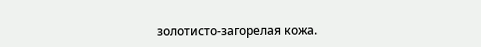золотисто-загорелая кожа.